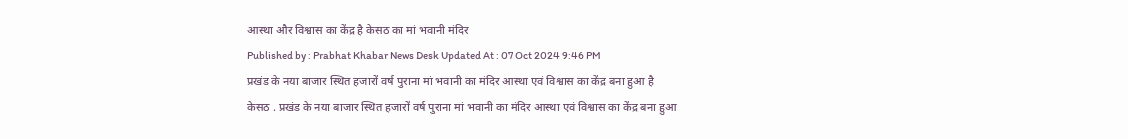आस्था और विश्वास का केंद्र है केसठ का मां भवानी मंदिर
Published by : Prabhat Khabar News Desk Updated At : 07 Oct 2024 9:46 PM
प्रखंड के नया बाजार स्थित हजारों वर्ष पुराना मां भवानी का मंदिर आस्था एवं विश्वास का केंद्र बना हुआ है
केसठ . प्रखंड के नया बाजार स्थित हजारों वर्ष पुराना मां भवानी का मंदिर आस्था एवं विश्वास का केंद्र बना हुआ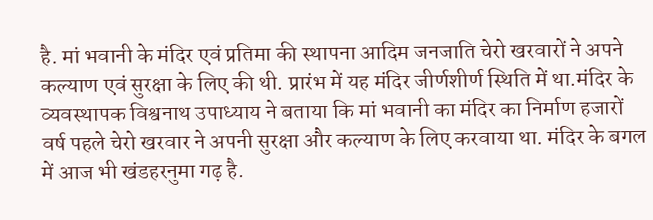है. मां भवानी के मंदिर एवं प्रतिमा की स्थापना आदिम जनजाति चेरो खरवारों ने अपने कल्याण एवं सुरक्षा के लिए की थी. प्रारंभ में यह मंदिर जीर्णशीर्ण स्थिति में था.मंदिर के व्यवस्थापक विश्वनाथ उपाध्याय ने बताया कि मां भवानी का मंदिर का निर्माण हजारों वर्ष पहले चेरो खरवार ने अपनी सुरक्षा और कल्याण के लिए करवाया था. मंदिर के बगल में आज भी खंडहरनुमा गढ़ है.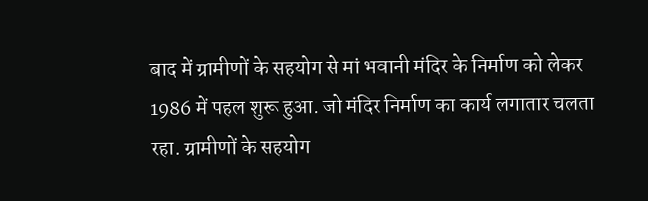बाद में ग्रामीणों के सहयोग से मां भवानी मंदिर के निर्माण को लेकर 1986 में पहल शुरू हुआ. जो मंदिर निर्माण का कार्य लगातार चलता रहा. ग्रामीणों के सहयोग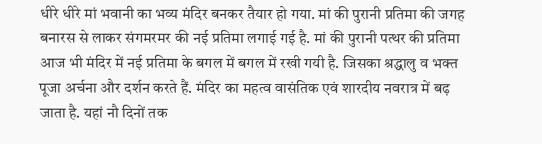धीरे धीरे मां भवानी का भव्य मंदिर बनकर तैयार हो गया. मां की पुरानी प्रतिमा की जगह बनारस से लाकर संगमरमर की नई प्रतिमा लगाई गई है. मां की पुरानी पत्थर की प्रतिमा आज भी मंदिर में नई प्रतिमा के बगल में बगल में रखी गयी है. जिसका श्रद्धालु व भक्त पूजा अर्चना और दर्शन करते हैं. मंदिर का महत्व वासंतिक एवं शारदीय नवरात्र में बढ़ जाता है. यहां नौ दिनों तक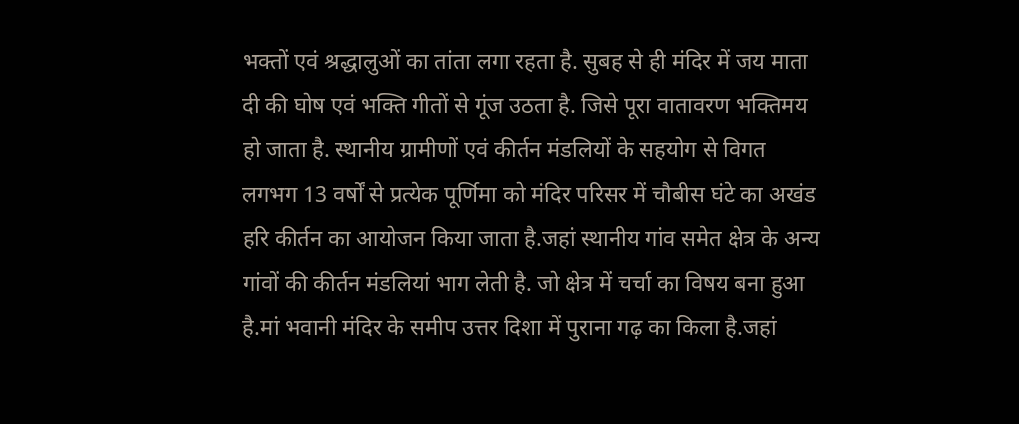भक्तों एवं श्रद्धालुओं का तांता लगा रहता है. सुबह से ही मंदिर में जय माता दी की घोष एवं भक्ति गीतों से गूंज उठता है. जिसे पूरा वातावरण भक्तिमय हो जाता है. स्थानीय ग्रामीणों एवं कीर्तन मंडलियों के सहयोग से विगत लगभग 13 वर्षों से प्रत्येक पूर्णिमा को मंदिर परिसर में चौबीस घंटे का अखंड हरि कीर्तन का आयोजन किया जाता है.जहां स्थानीय गांव समेत क्षेत्र के अन्य गांवों की कीर्तन मंडलियां भाग लेती है. जो क्षेत्र में चर्चा का विषय बना हुआ है.मां भवानी मंदिर के समीप उत्तर दिशा में पुराना गढ़ का किला है.जहां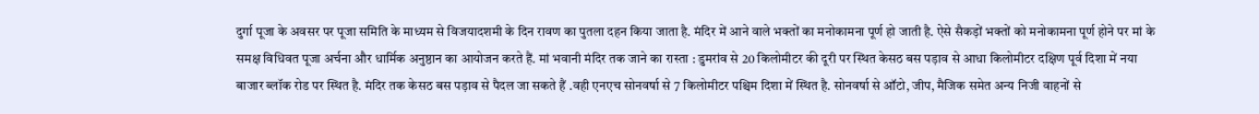दुर्गा पूजा के अवसर पर पूजा समिति के माध्यम से विजयादशमी के दिन रावण का पुतला दहन किया जाता है. मंदिर में आने वाले भक्तों का मनोकामना पूर्ण हो जाती है. ऐसे सैकड़ों भक्तों को मनोकामना पूर्ण होने पर मां के समक्ष विधिवत पूजा अर्चना और धार्मिक अनुष्ठान का आयोजन करते हैं. मां भवानी मंदिर तक जाने का रास्ता : डुमरांव से 20 किलोमीटर की दूरी पर स्थित केसठ बस पड़ाव से आधा किलोमीटर दक्षिण पूर्व दिशा में नया बाजार ब्लॉक रोड पर स्थित है. मंदिर तक केसठ बस पड़ाव से पैदल जा सकते हैं .वही एनएच सोनवर्षा से 7 किलोमीटर पश्चिम दिशा में स्थित है. सोनवर्षा से ऑटो, जीप, मैजिक समेत अन्य निजी वाहनों से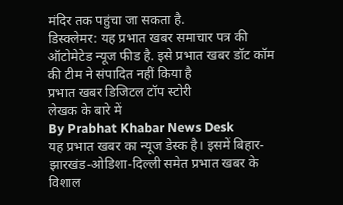मंदिर तक पहुंचा जा सकता है.
डिस्क्लेमर: यह प्रभात खबर समाचार पत्र की ऑटोमेटेड न्यूज फीड है. इसे प्रभात खबर डॉट कॉम की टीम ने संपादित नहीं किया है
प्रभात खबर डिजिटल टॉप स्टोरी
लेखक के बारे में
By Prabhat Khabar News Desk
यह प्रभात खबर का न्यूज डेस्क है। इसमें बिहार-झारखंड-ओडिशा-दिल्ली समेत प्रभात खबर के विशाल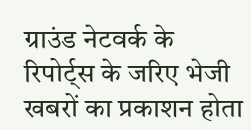ग्राउंड नेटवर्क के रिपोर्ट्स के जरिए भेजी खबरों का प्रकाशन होता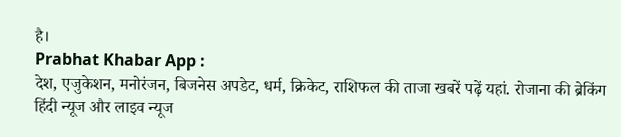है।
Prabhat Khabar App :
देश, एजुकेशन, मनोरंजन, बिजनेस अपडेट, धर्म, क्रिकेट, राशिफल की ताजा खबरें पढ़ें यहां. रोजाना की ब्रेकिंग हिंदी न्यूज और लाइव न्यूज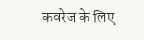कवरेज के लिए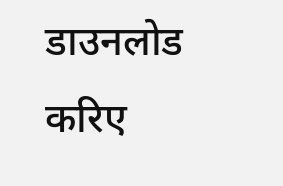डाउनलोड करिए